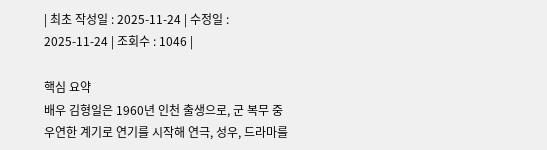| 최초 작성일 : 2025-11-24 | 수정일 : 2025-11-24 | 조회수 : 1046 |

핵심 요약
배우 김형일은 1960년 인천 출생으로, 군 복무 중 우연한 계기로 연기를 시작해 연극, 성우, 드라마를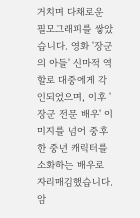거치며 다채로운 필모그래피를 쌓았습니다. 영화 '장군의 아들' 신마적 역할로 대중에게 각인되었으며, 이후 '장군 전문 배우' 이미지를 넘어 중후한 중년 캐릭터를 소화하는 배우로 자리매김했습니다. 암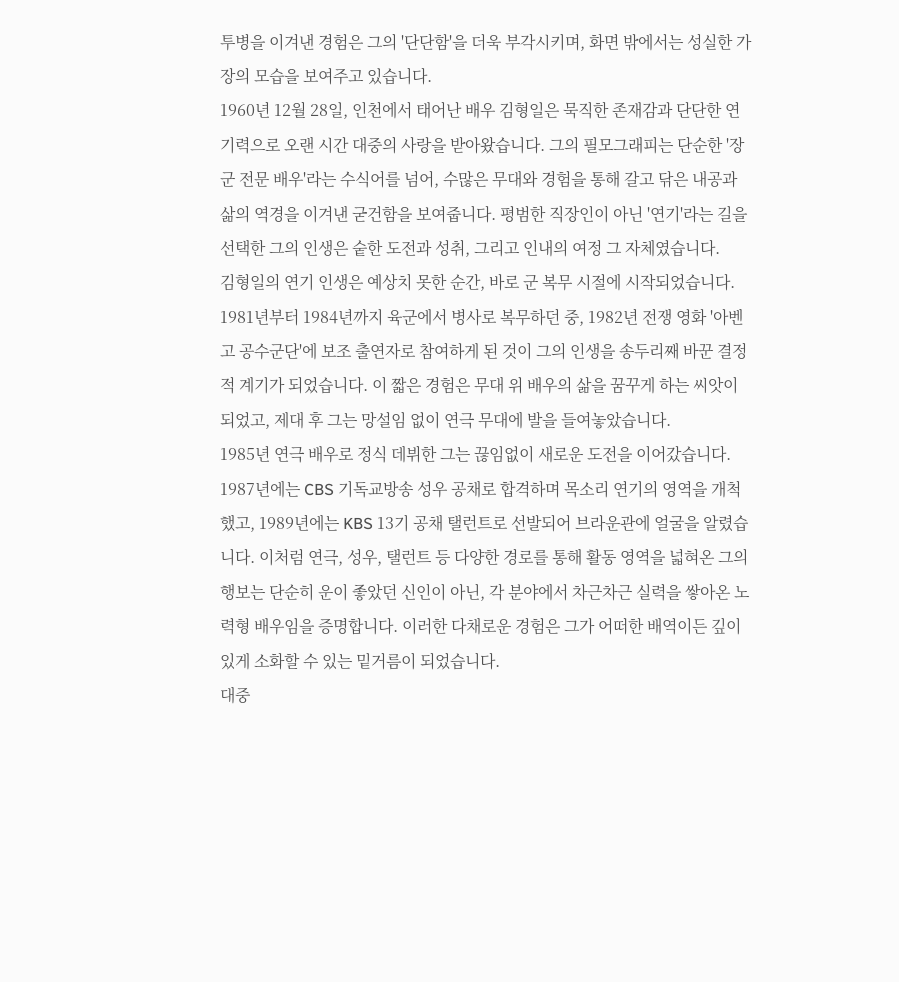투병을 이겨낸 경험은 그의 '단단함'을 더욱 부각시키며, 화면 밖에서는 성실한 가장의 모습을 보여주고 있습니다.
1960년 12월 28일, 인천에서 태어난 배우 김형일은 묵직한 존재감과 단단한 연기력으로 오랜 시간 대중의 사랑을 받아왔습니다. 그의 필모그래피는 단순한 '장군 전문 배우'라는 수식어를 넘어, 수많은 무대와 경험을 통해 갈고 닦은 내공과 삶의 역경을 이겨낸 굳건함을 보여줍니다. 평범한 직장인이 아닌 '연기'라는 길을 선택한 그의 인생은 숱한 도전과 성취, 그리고 인내의 여정 그 자체였습니다.
김형일의 연기 인생은 예상치 못한 순간, 바로 군 복무 시절에 시작되었습니다. 1981년부터 1984년까지 육군에서 병사로 복무하던 중, 1982년 전쟁 영화 '아벤고 공수군단'에 보조 출연자로 참여하게 된 것이 그의 인생을 송두리째 바꾼 결정적 계기가 되었습니다. 이 짧은 경험은 무대 위 배우의 삶을 꿈꾸게 하는 씨앗이 되었고, 제대 후 그는 망설임 없이 연극 무대에 발을 들여놓았습니다.
1985년 연극 배우로 정식 데뷔한 그는 끊임없이 새로운 도전을 이어갔습니다. 1987년에는 CBS 기독교방송 성우 공채로 합격하며 목소리 연기의 영역을 개척했고, 1989년에는 KBS 13기 공채 탤런트로 선발되어 브라운관에 얼굴을 알렸습니다. 이처럼 연극, 성우, 탤런트 등 다양한 경로를 통해 활동 영역을 넓혀온 그의 행보는 단순히 운이 좋았던 신인이 아닌, 각 분야에서 차근차근 실력을 쌓아온 노력형 배우임을 증명합니다. 이러한 다채로운 경험은 그가 어떠한 배역이든 깊이 있게 소화할 수 있는 밑거름이 되었습니다.
대중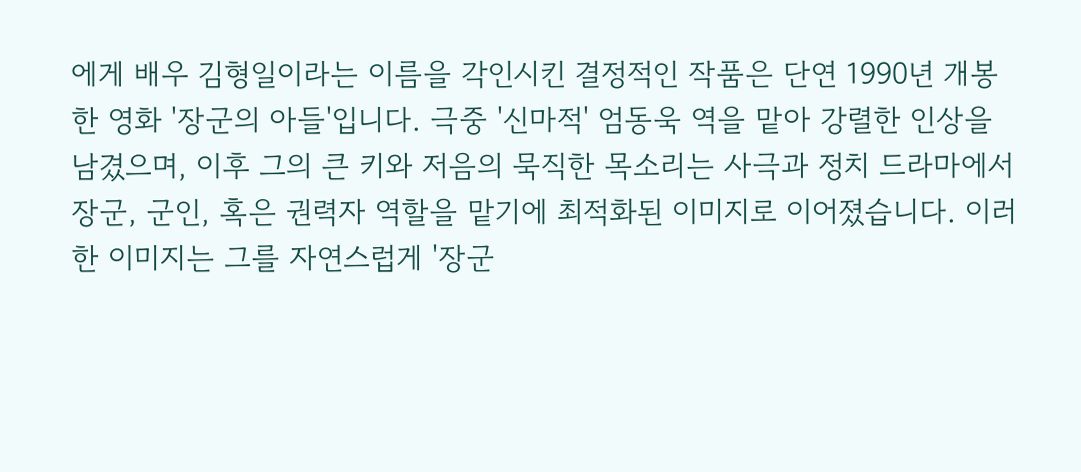에게 배우 김형일이라는 이름을 각인시킨 결정적인 작품은 단연 1990년 개봉한 영화 '장군의 아들'입니다. 극중 '신마적' 엄동욱 역을 맡아 강렬한 인상을 남겼으며, 이후 그의 큰 키와 저음의 묵직한 목소리는 사극과 정치 드라마에서 장군, 군인, 혹은 권력자 역할을 맡기에 최적화된 이미지로 이어졌습니다. 이러한 이미지는 그를 자연스럽게 '장군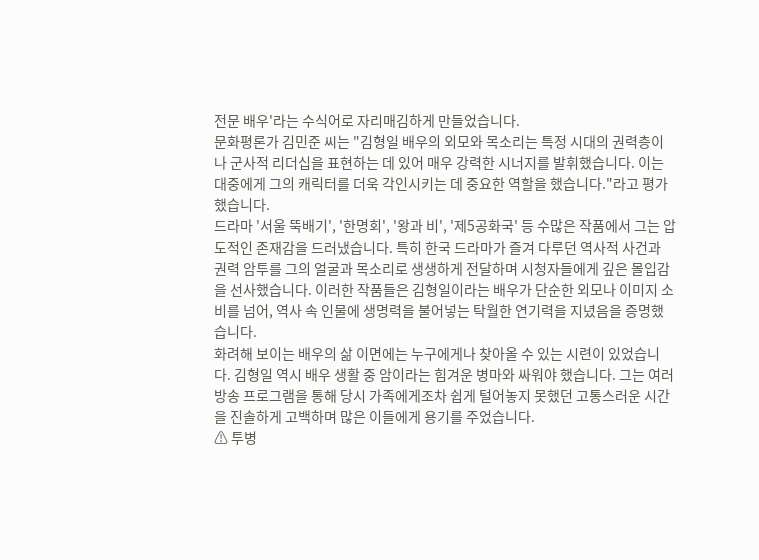전문 배우'라는 수식어로 자리매김하게 만들었습니다.
문화평론가 김민준 씨는 "김형일 배우의 외모와 목소리는 특정 시대의 권력층이나 군사적 리더십을 표현하는 데 있어 매우 강력한 시너지를 발휘했습니다. 이는 대중에게 그의 캐릭터를 더욱 각인시키는 데 중요한 역할을 했습니다."라고 평가했습니다.
드라마 '서울 뚝배기', '한명회', '왕과 비', '제5공화국' 등 수많은 작품에서 그는 압도적인 존재감을 드러냈습니다. 특히 한국 드라마가 즐겨 다루던 역사적 사건과 권력 암투를 그의 얼굴과 목소리로 생생하게 전달하며 시청자들에게 깊은 몰입감을 선사했습니다. 이러한 작품들은 김형일이라는 배우가 단순한 외모나 이미지 소비를 넘어, 역사 속 인물에 생명력을 불어넣는 탁월한 연기력을 지녔음을 증명했습니다.
화려해 보이는 배우의 삶 이면에는 누구에게나 찾아올 수 있는 시련이 있었습니다. 김형일 역시 배우 생활 중 암이라는 힘겨운 병마와 싸워야 했습니다. 그는 여러 방송 프로그램을 통해 당시 가족에게조차 쉽게 털어놓지 못했던 고통스러운 시간을 진솔하게 고백하며 많은 이들에게 용기를 주었습니다.
⚠ 투병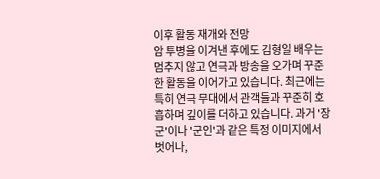이후 활동 재개와 전망
암 투병을 이겨낸 후에도 김형일 배우는 멈추지 않고 연극과 방송을 오가며 꾸준한 활동을 이어가고 있습니다. 최근에는 특히 연극 무대에서 관객들과 꾸준히 호흡하며 깊이를 더하고 있습니다. 과거 '장군'이나 '군인'과 같은 특정 이미지에서 벗어나,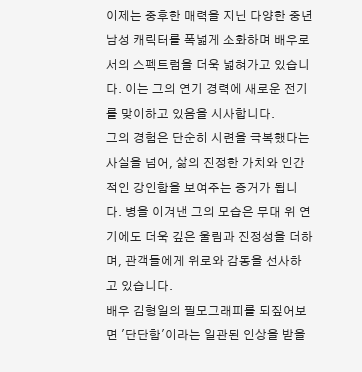이제는 중후한 매력을 지닌 다양한 중년 남성 캐릭터를 폭넓게 소화하며 배우로서의 스펙트럼을 더욱 넓혀가고 있습니다. 이는 그의 연기 경력에 새로운 전기를 맞이하고 있음을 시사합니다.
그의 경험은 단순히 시련을 극복했다는 사실을 넘어, 삶의 진정한 가치와 인간적인 강인함을 보여주는 증거가 됩니다. 병을 이겨낸 그의 모습은 무대 위 연기에도 더욱 깊은 울림과 진정성을 더하며, 관객들에게 위로와 감동을 선사하고 있습니다.
배우 김형일의 필모그래피를 되짚어보면 '단단함'이라는 일관된 인상을 받을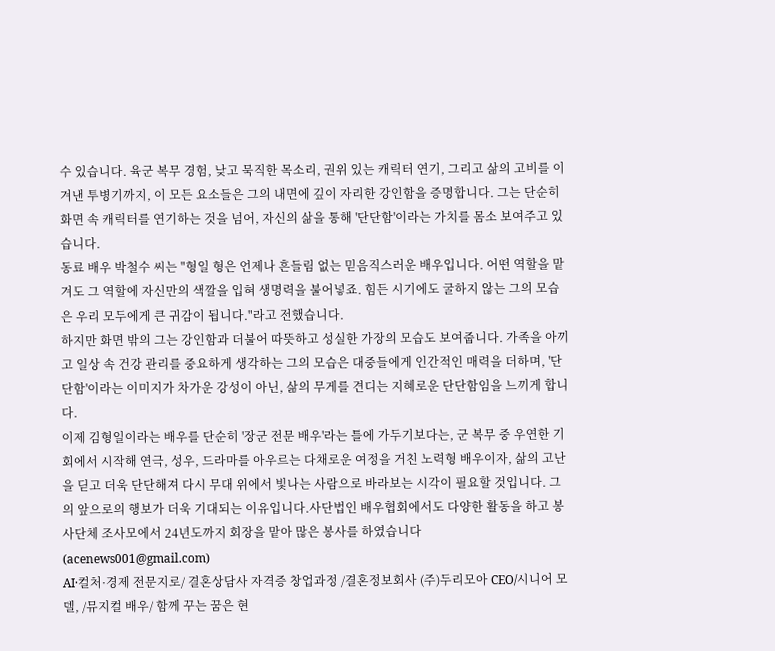수 있습니다. 육군 복무 경험, 낮고 묵직한 목소리, 권위 있는 캐릭터 연기, 그리고 삶의 고비를 이겨낸 투병기까지, 이 모든 요소들은 그의 내면에 깊이 자리한 강인함을 증명합니다. 그는 단순히 화면 속 캐릭터를 연기하는 것을 넘어, 자신의 삶을 통해 '단단함'이라는 가치를 몸소 보여주고 있습니다.
동료 배우 박철수 씨는 "형일 형은 언제나 흔들림 없는 믿음직스러운 배우입니다. 어떤 역할을 맡겨도 그 역할에 자신만의 색깔을 입혀 생명력을 불어넣죠. 힘든 시기에도 굴하지 않는 그의 모습은 우리 모두에게 큰 귀감이 됩니다."라고 전했습니다.
하지만 화면 밖의 그는 강인함과 더불어 따뜻하고 성실한 가장의 모습도 보여줍니다. 가족을 아끼고 일상 속 건강 관리를 중요하게 생각하는 그의 모습은 대중들에게 인간적인 매력을 더하며, '단단함'이라는 이미지가 차가운 강성이 아닌, 삶의 무게를 견디는 지혜로운 단단함임을 느끼게 합니다.
이제 김형일이라는 배우를 단순히 '장군 전문 배우'라는 틀에 가두기보다는, 군 복무 중 우연한 기회에서 시작해 연극, 성우, 드라마를 아우르는 다채로운 여정을 거친 노력형 배우이자, 삶의 고난을 딛고 더욱 단단해져 다시 무대 위에서 빛나는 사람으로 바라보는 시각이 필요할 것입니다. 그의 앞으로의 행보가 더욱 기대되는 이유입니다.사단법인 배우협회에서도 다양한 활동을 하고 봉사단체 조사모에서 24년도까지 회장을 맡아 많은 봉사를 하였습니다
(acenews001@gmail.com)
AI·컬처·경제 전문지로/ 결혼상담사 자격증 창업과정 /결혼정보회사 (주)두리모아 CEO/시니어 모델, /뮤지컬 배우/ 함께 꾸는 꿈은 현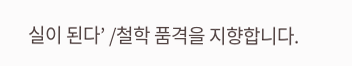실이 된다’ /철학 품격을 지향합니다.